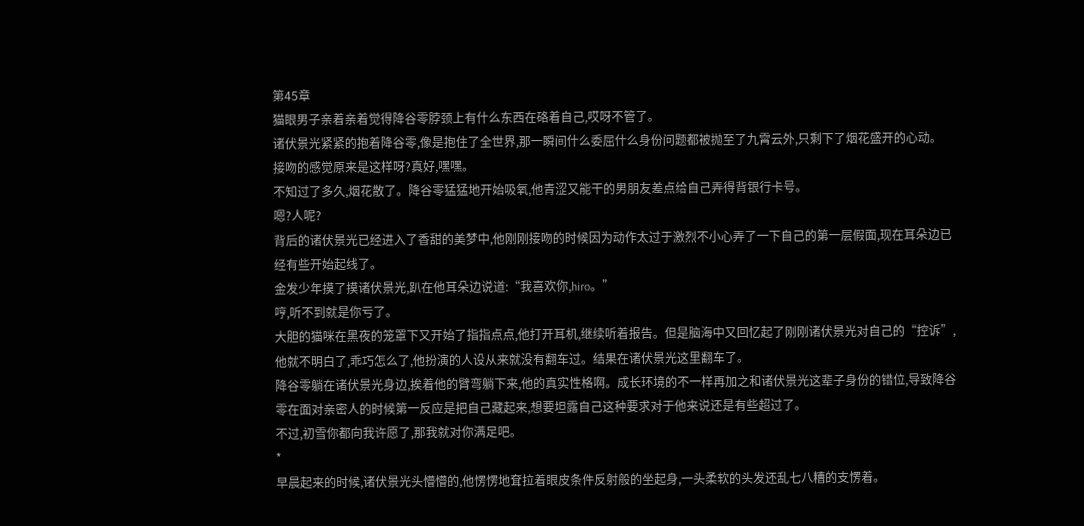第45章
猫眼男子亲着亲着觉得降谷零脖颈上有什么东西在硌着自己,哎呀不管了。
诸伏景光紧紧的抱着降谷零,像是抱住了全世界,那一瞬间什么委屈什么身份问题都被抛至了九霄云外,只剩下了烟花盛开的心动。
接吻的感觉原来是这样呀?真好,嘿嘿。
不知过了多久,烟花散了。降谷零猛猛地开始吸氧,他青涩又能干的男朋友差点给自己弄得背银行卡号。
嗯?人呢?
背后的诸伏景光已经进入了香甜的美梦中,他刚刚接吻的时候因为动作太过于激烈不小心弄了一下自己的第一层假面,现在耳朵边已经有些开始起线了。
金发少年摸了摸诸伏景光,趴在他耳朵边说道:“我喜欢你,hiro。”
哼,听不到就是你亏了。
大胆的猫咪在黑夜的笼罩下又开始了指指点点,他打开耳机,继续听着报告。但是脑海中又回忆起了刚刚诸伏景光对自己的“控诉”,他就不明白了,乖巧怎么了,他扮演的人设从来就没有翻车过。结果在诸伏景光这里翻车了。
降谷零躺在诸伏景光身边,挨着他的臂弯躺下来,他的真实性格啊。成长环境的不一样再加之和诸伏景光这辈子身份的错位,导致降谷零在面对亲密人的时候第一反应是把自己藏起来,想要坦露自己这种要求对于他来说还是有些超过了。
不过,初雪你都向我许愿了,那我就对你满足吧。
*
早晨起来的时候,诸伏景光头懵懵的,他愣愣地耷拉着眼皮条件反射般的坐起身,一头柔软的头发还乱七八糟的支愣着。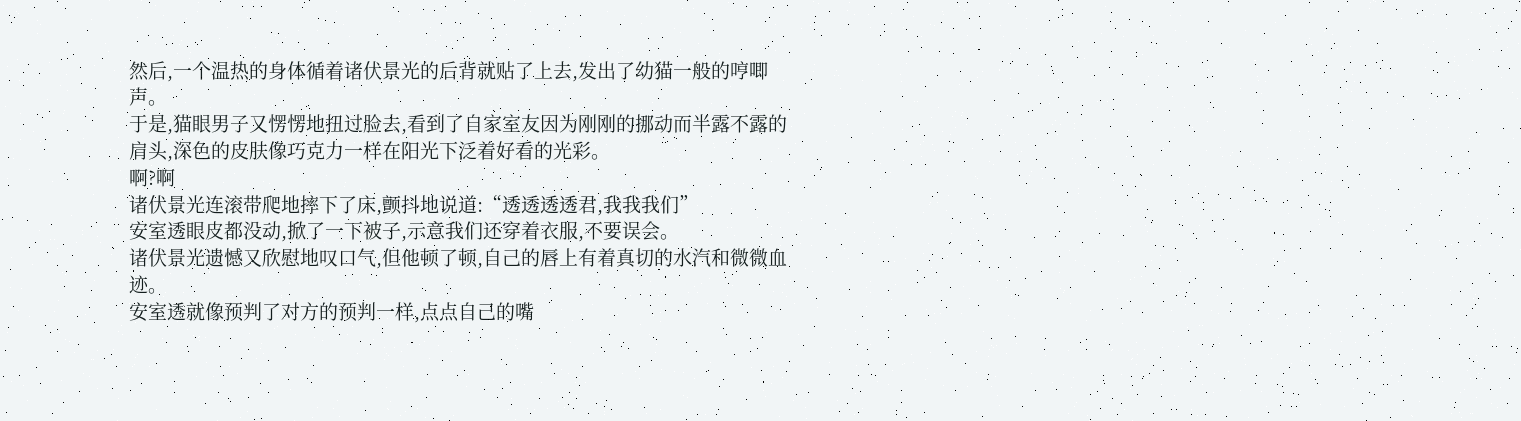然后,一个温热的身体循着诸伏景光的后背就贴了上去,发出了幼猫一般的哼唧声。
于是,猫眼男子又愣愣地扭过脸去,看到了自家室友因为刚刚的挪动而半露不露的肩头,深色的皮肤像巧克力一样在阳光下泛着好看的光彩。
啊?啊
诸伏景光连滚带爬地摔下了床,颤抖地说道:“透透透透君,我我我们”
安室透眼皮都没动,掀了一下被子,示意我们还穿着衣服,不要误会。
诸伏景光遗憾又欣慰地叹口气,但他顿了顿,自己的唇上有着真切的水汽和微微血迹。
安室透就像预判了对方的预判一样,点点自己的嘴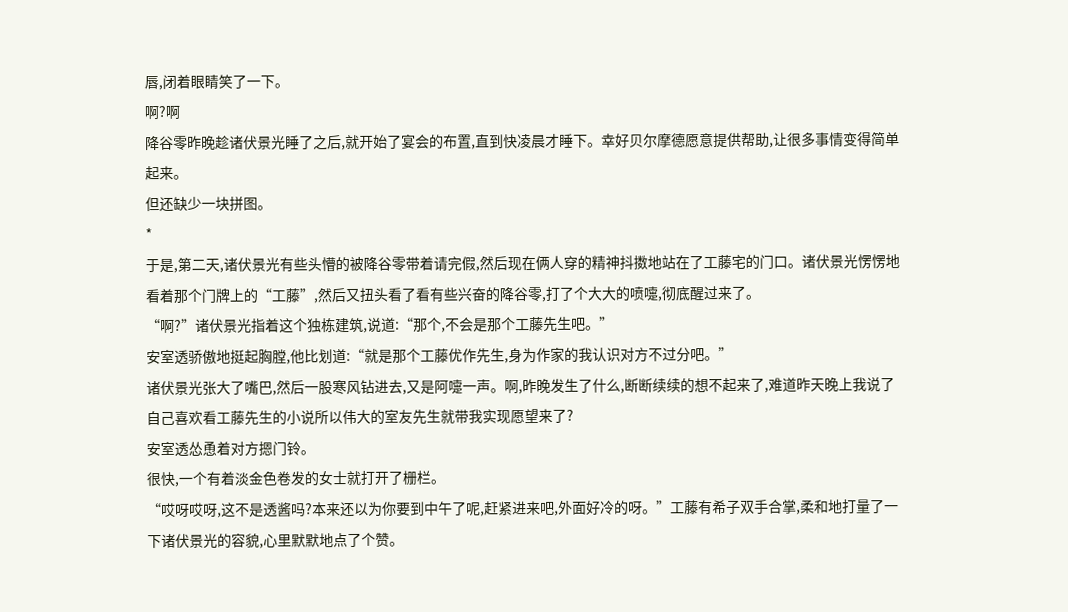唇,闭着眼睛笑了一下。
啊?啊
降谷零昨晚趁诸伏景光睡了之后,就开始了宴会的布置,直到快凌晨才睡下。幸好贝尔摩德愿意提供帮助,让很多事情变得简单起来。
但还缺少一块拼图。
*
于是,第二天,诸伏景光有些头懵的被降谷零带着请完假,然后现在俩人穿的精神抖擞地站在了工藤宅的门口。诸伏景光愣愣地看着那个门牌上的“工藤”,然后又扭头看了看有些兴奋的降谷零,打了个大大的喷嚏,彻底醒过来了。
“啊?”诸伏景光指着这个独栋建筑,说道:“那个,不会是那个工藤先生吧。”
安室透骄傲地挺起胸膛,他比划道:“就是那个工藤优作先生,身为作家的我认识对方不过分吧。”
诸伏景光张大了嘴巴,然后一股寒风钻进去,又是阿嚏一声。啊,昨晚发生了什么,断断续续的想不起来了,难道昨天晚上我说了自己喜欢看工藤先生的小说所以伟大的室友先生就带我实现愿望来了?
安室透怂恿着对方摁门铃。
很快,一个有着淡金色卷发的女士就打开了栅栏。
“哎呀哎呀,这不是透酱吗?本来还以为你要到中午了呢,赶紧进来吧,外面好冷的呀。”工藤有希子双手合掌,柔和地打量了一下诸伏景光的容貌,心里默默地点了个赞。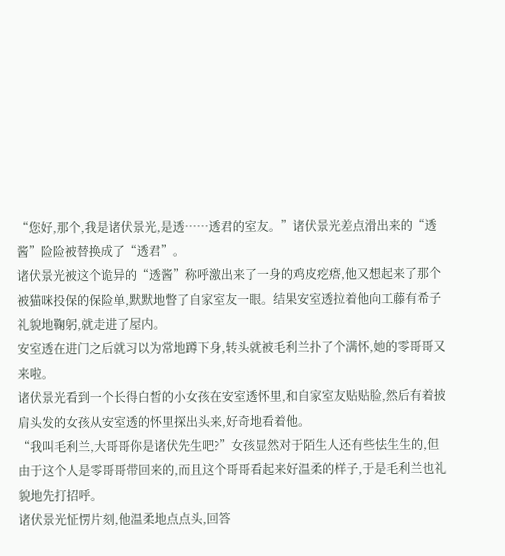“您好,那个,我是诸伏景光,是透……透君的室友。”诸伏景光差点滑出来的“透酱”险险被替换成了“透君”。
诸伏景光被这个诡异的“透酱”称呼激出来了一身的鸡皮疙瘩,他又想起来了那个被猫咪投保的保险单,默默地瞥了自家室友一眼。结果安室透拉着他向工藤有希子礼貌地鞠躬,就走进了屋内。
安室透在进门之后就习以为常地蹲下身,转头就被毛利兰扑了个满怀,她的零哥哥又来啦。
诸伏景光看到一个长得白皙的小女孩在安室透怀里,和自家室友贴贴脸,然后有着披肩头发的女孩从安室透的怀里探出头来,好奇地看着他。
“我叫毛利兰,大哥哥你是诸伏先生吧?”女孩显然对于陌生人还有些怯生生的,但由于这个人是零哥哥带回来的,而且这个哥哥看起来好温柔的样子,于是毛利兰也礼貌地先打招呼。
诸伏景光怔愣片刻,他温柔地点点头,回答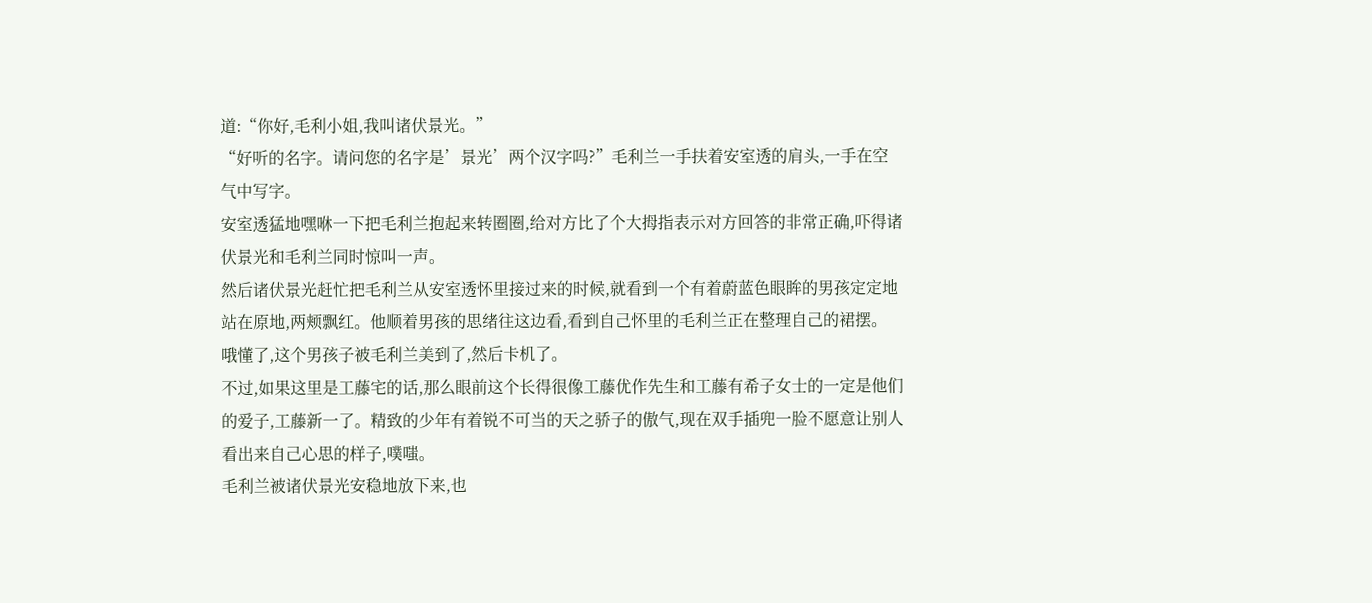道:“你好,毛利小姐,我叫诸伏景光。”
“好听的名字。请问您的名字是’景光’两个汉字吗?”毛利兰一手扶着安室透的肩头,一手在空气中写字。
安室透猛地嘿咻一下把毛利兰抱起来转圈圈,给对方比了个大拇指表示对方回答的非常正确,吓得诸伏景光和毛利兰同时惊叫一声。
然后诸伏景光赶忙把毛利兰从安室透怀里接过来的时候,就看到一个有着蔚蓝色眼眸的男孩定定地站在原地,两颊飘红。他顺着男孩的思绪往这边看,看到自己怀里的毛利兰正在整理自己的裙摆。
哦懂了,这个男孩子被毛利兰美到了,然后卡机了。
不过,如果这里是工藤宅的话,那么眼前这个长得很像工藤优作先生和工藤有希子女士的一定是他们的爱子,工藤新一了。精致的少年有着锐不可当的天之骄子的傲气,现在双手插兜一脸不愿意让别人看出来自己心思的样子,噗嗤。
毛利兰被诸伏景光安稳地放下来,也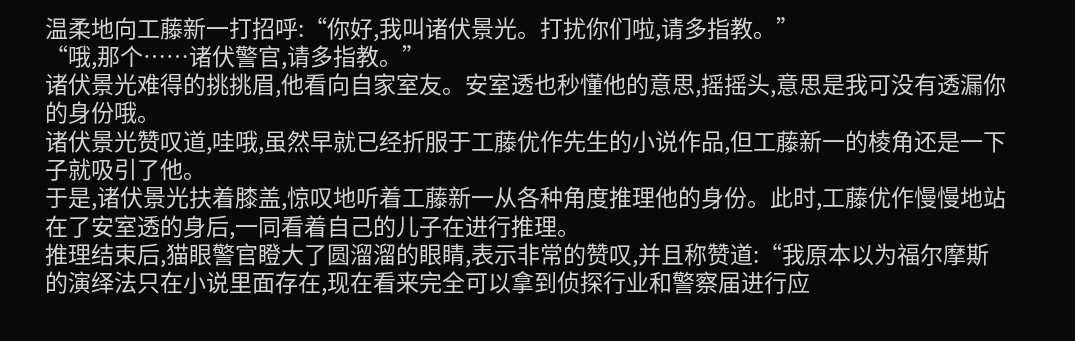温柔地向工藤新一打招呼:“你好,我叫诸伏景光。打扰你们啦,请多指教。”
“哦,那个……诸伏警官,请多指教。”
诸伏景光难得的挑挑眉,他看向自家室友。安室透也秒懂他的意思,摇摇头,意思是我可没有透漏你的身份哦。
诸伏景光赞叹道,哇哦,虽然早就已经折服于工藤优作先生的小说作品,但工藤新一的棱角还是一下子就吸引了他。
于是,诸伏景光扶着膝盖,惊叹地听着工藤新一从各种角度推理他的身份。此时,工藤优作慢慢地站在了安室透的身后,一同看着自己的儿子在进行推理。
推理结束后,猫眼警官瞪大了圆溜溜的眼睛,表示非常的赞叹,并且称赞道:“我原本以为福尔摩斯的演绎法只在小说里面存在,现在看来完全可以拿到侦探行业和警察届进行应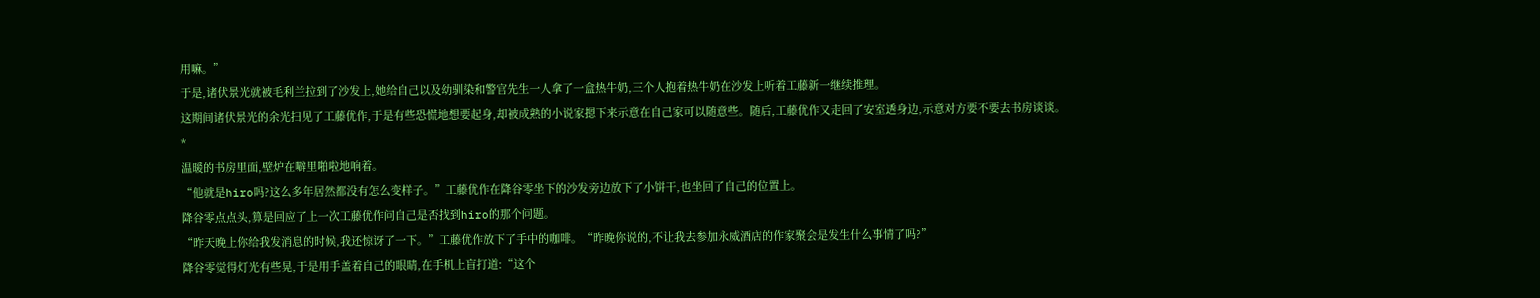用嘛。”
于是,诸伏景光就被毛利兰拉到了沙发上,她给自己以及幼驯染和警官先生一人拿了一盒热牛奶,三个人抱着热牛奶在沙发上听着工藤新一继续推理。
这期间诸伏景光的余光扫见了工藤优作,于是有些恐慌地想要起身,却被成熟的小说家摁下来示意在自己家可以随意些。随后,工藤优作又走回了安室透身边,示意对方要不要去书房谈谈。
*
温暖的书房里面,壁炉在噼里啪啦地响着。
“他就是hiro吗?这么多年居然都没有怎么变样子。”工藤优作在降谷零坐下的沙发旁边放下了小饼干,也坐回了自己的位置上。
降谷零点点头,算是回应了上一次工藤优作问自己是否找到hiro的那个问题。
“昨天晚上你给我发消息的时候,我还惊讶了一下。”工藤优作放下了手中的咖啡。“昨晚你说的,不让我去参加永威酒店的作家聚会是发生什么事情了吗?”
降谷零觉得灯光有些晃,于是用手盖着自己的眼睛,在手机上盲打道:“这个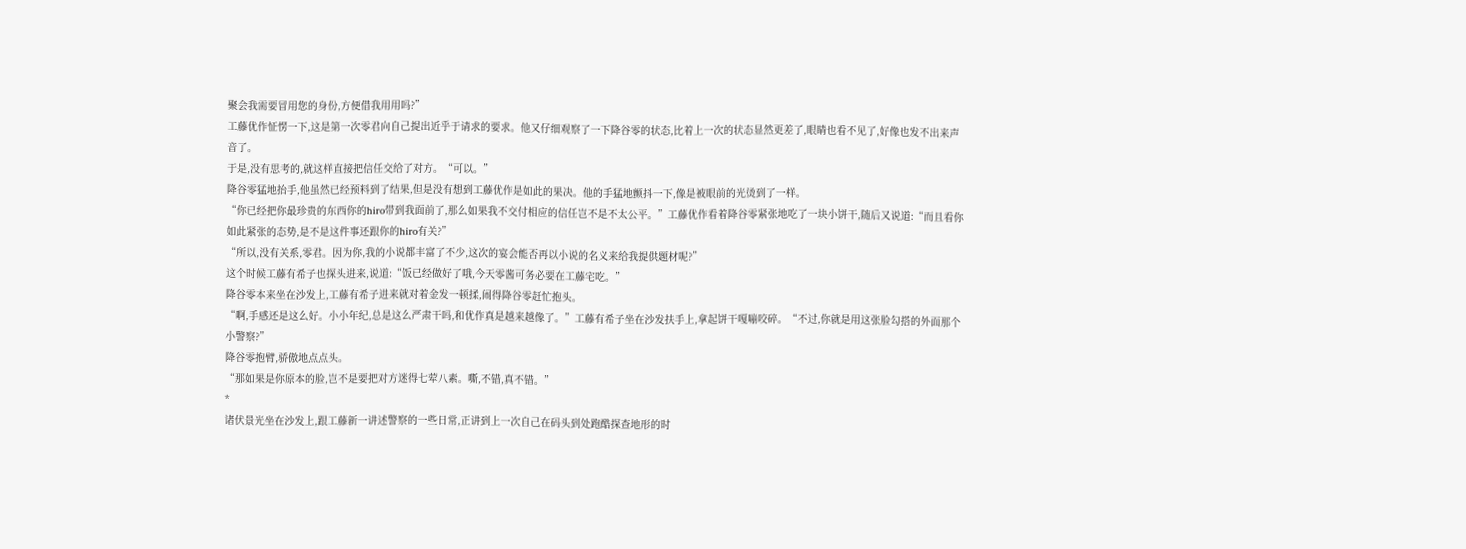聚会我需要冒用您的身份,方便借我用用吗?”
工藤优作怔愣一下,这是第一次零君向自己提出近乎于请求的要求。他又仔细观察了一下降谷零的状态,比着上一次的状态显然更差了,眼睛也看不见了,好像也发不出来声音了。
于是,没有思考的,就这样直接把信任交给了对方。“可以。”
降谷零猛地抬手,他虽然已经预料到了结果,但是没有想到工藤优作是如此的果决。他的手猛地颤抖一下,像是被眼前的光烫到了一样。
“你已经把你最珍贵的东西你的hiro带到我面前了,那么如果我不交付相应的信任岂不是不太公平。”工藤优作看着降谷零紧张地吃了一块小饼干,随后又说道:“而且看你如此紧张的态势,是不是这件事还跟你的hiro有关?”
“所以,没有关系,零君。因为你,我的小说都丰富了不少,这次的宴会能否再以小说的名义来给我提供题材呢?”
这个时候工藤有希子也探头进来,说道:“饭已经做好了哦,今天零酱可务必要在工藤宅吃。”
降谷零本来坐在沙发上,工藤有希子进来就对着金发一顿揉,闹得降谷零赶忙抱头。
“啊,手感还是这么好。小小年纪,总是这么严肃干吗,和优作真是越来越像了。”工藤有希子坐在沙发扶手上,拿起饼干嘎嘣咬碎。“不过,你就是用这张脸勾搭的外面那个小警察?”
降谷零抱臂,骄傲地点点头。
“那如果是你原本的脸,岂不是要把对方迷得七荤八素。嘶,不错,真不错。”
*
诸伏景光坐在沙发上,跟工藤新一讲述警察的一些日常,正讲到上一次自己在码头到处跑酷探查地形的时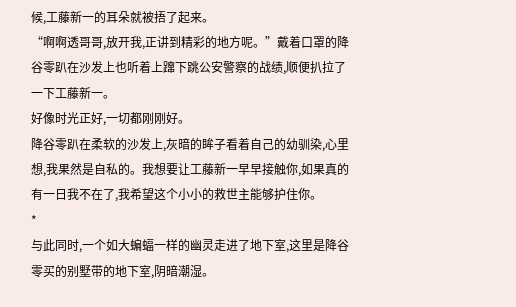候,工藤新一的耳朵就被捂了起来。
“啊啊透哥哥,放开我,正讲到精彩的地方呢。”戴着口罩的降谷零趴在沙发上也听着上蹿下跳公安警察的战绩,顺便扒拉了一下工藤新一。
好像时光正好,一切都刚刚好。
降谷零趴在柔软的沙发上,灰暗的眸子看着自己的幼驯染,心里想,我果然是自私的。我想要让工藤新一早早接触你,如果真的有一日我不在了,我希望这个小小的救世主能够护住你。
*
与此同时,一个如大蝙蝠一样的幽灵走进了地下室,这里是降谷零买的别墅带的地下室,阴暗潮湿。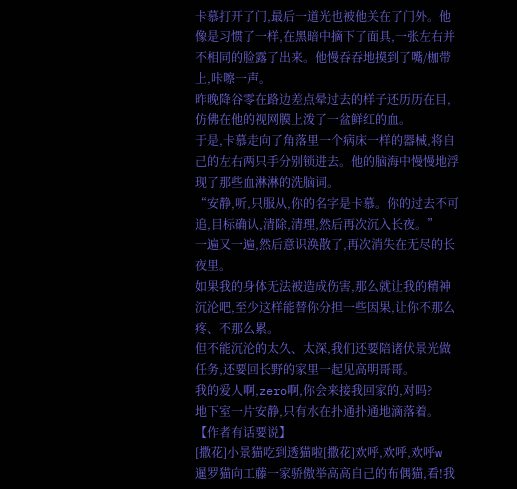卡慕打开了门,最后一道光也被他关在了门外。他像是习惯了一样,在黑暗中摘下了面具,一张左右并不相同的脸露了出来。他慢吞吞地摸到了嘴/枷带上,咔嚓一声。
昨晚降谷零在路边差点晕过去的样子还历历在目,仿佛在他的视网膜上泼了一盆鲜红的血。
于是,卡慕走向了角落里一个病床一样的器械,将自己的左右两只手分别锁进去。他的脑海中慢慢地浮现了那些血淋淋的洗脑词。
“安静,听,只服从,你的名字是卡慕。你的过去不可追,目标确认,清除,清理,然后再次沉入长夜。”
一遍又一遍,然后意识涣散了,再次消失在无尽的长夜里。
如果我的身体无法被造成伤害,那么就让我的精神沉沦吧,至少这样能替你分担一些因果,让你不那么疼、不那么累。
但不能沉沦的太久、太深,我们还要陪诸伏景光做任务,还要回长野的家里一起见高明哥哥。
我的爱人啊,zero啊,你会来接我回家的,对吗?
地下室一片安静,只有水在扑通扑通地滴落着。
【作者有话要说】
[撒花]小景猫吃到透猫啦[撒花]欢呼,欢呼,欢呼w
暹罗猫向工藤一家骄傲举高高自己的布偶猫,看!我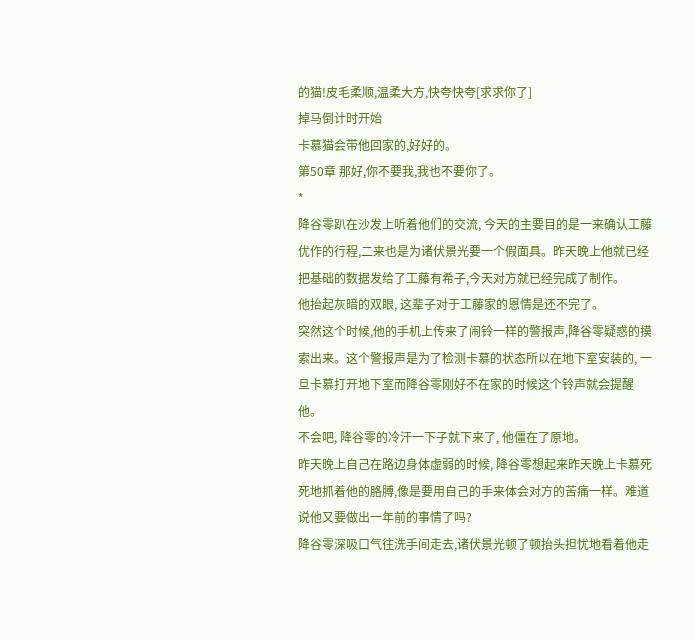的猫!皮毛柔顺,温柔大方,快夸快夸[求求你了]
掉马倒计时开始
卡慕猫会带他回家的,好好的。
第50章 那好,你不要我,我也不要你了。
*
降谷零趴在沙发上听着他们的交流, 今天的主要目的是一来确认工藤优作的行程,二来也是为诸伏景光要一个假面具。昨天晚上他就已经把基础的数据发给了工藤有希子,今天对方就已经完成了制作。
他抬起灰暗的双眼, 这辈子对于工藤家的恩情是还不完了。
突然这个时候,他的手机上传来了闹铃一样的警报声,降谷零疑惑的摸索出来。这个警报声是为了检测卡慕的状态所以在地下室安装的, 一旦卡慕打开地下室而降谷零刚好不在家的时候这个铃声就会提醒他。
不会吧, 降谷零的冷汗一下子就下来了, 他僵在了原地。
昨天晚上自己在路边身体虚弱的时候, 降谷零想起来昨天晚上卡慕死死地抓着他的胳膊,像是要用自己的手来体会对方的苦痛一样。难道说他又要做出一年前的事情了吗?
降谷零深吸口气往洗手间走去,诸伏景光顿了顿抬头担忧地看着他走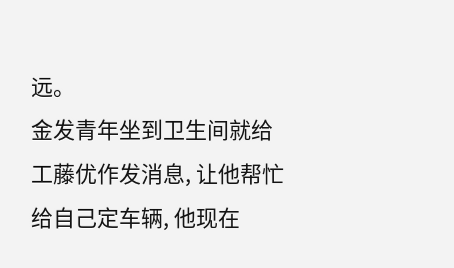远。
金发青年坐到卫生间就给工藤优作发消息, 让他帮忙给自己定车辆, 他现在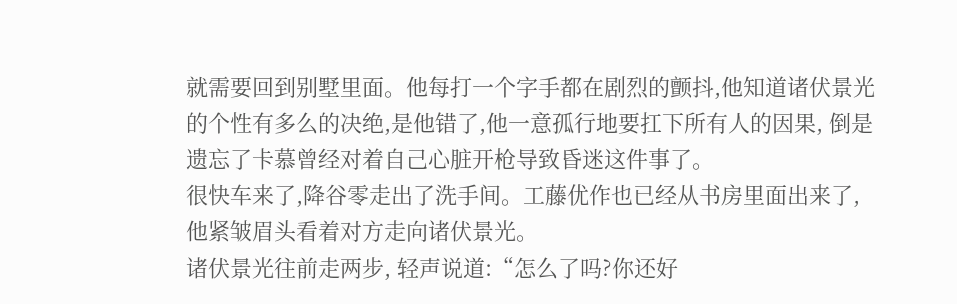就需要回到别墅里面。他每打一个字手都在剧烈的颤抖,他知道诸伏景光的个性有多么的决绝,是他错了,他一意孤行地要扛下所有人的因果, 倒是遗忘了卡慕曾经对着自己心脏开枪导致昏迷这件事了。
很快车来了,降谷零走出了洗手间。工藤优作也已经从书房里面出来了, 他紧皱眉头看着对方走向诸伏景光。
诸伏景光往前走两步, 轻声说道:“怎么了吗?你还好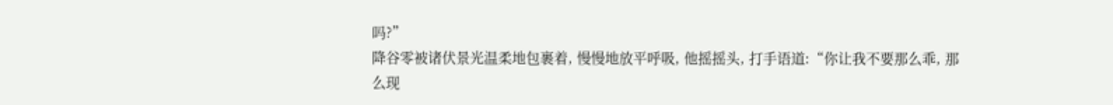吗?”
降谷零被诸伏景光温柔地包裹着, 慢慢地放平呼吸, 他摇摇头, 打手语道:“你让我不要那么乖, 那么现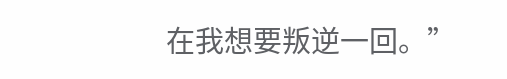在我想要叛逆一回。”